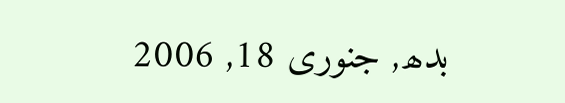بدھ, جنوری 18, 2006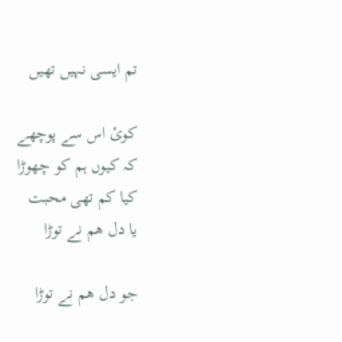تم ایسی نہیں تھیں

کوئ اس سے پوچھے
کہ کیوں ہم کو چھوڑا
کیا کم تھی محبت
یا دل ھم نے توڑا

جو دل ھم نے توڑا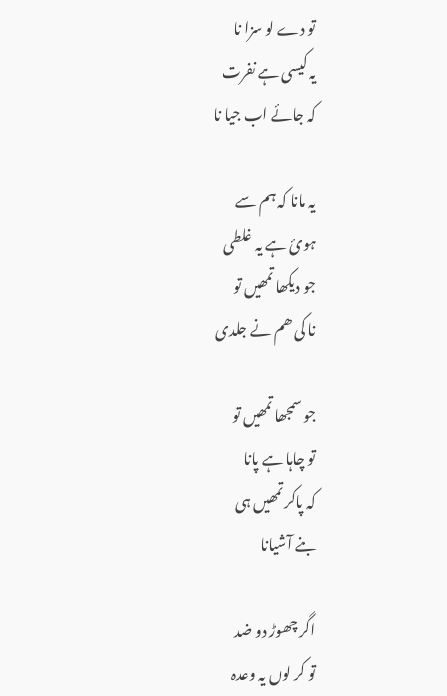تو دے لو سزا نا
یہ کیسی ہے نفرت
کہ جائے اب جیا نا

یہ مانا کہ ہم سے
ہوئ ہے یہ غلطی
جو دیکھا تمھیں تو
نا کی ھم نے جلدی

جو سمجھا تمھیں تو
تو چاہا ہے پانا
کہ پاکر تمھیں ہی
بنے آشیانا

اگر چھوڑ دو ضد
تو کر لوں یہ وعدہ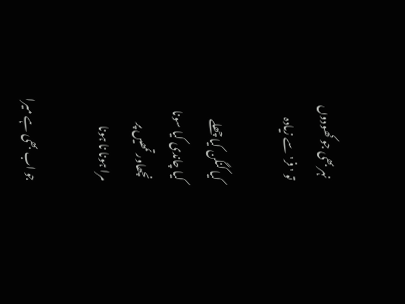نہر بھی جو کھودوں
تو 'فر' سے زیادہ

کیا کنگن کیا چھلے
کیا چاندی کیا سونا
نچھاور تمھیں پر
مرا ہونا نا ہونا

جو اب بھی ہے میرا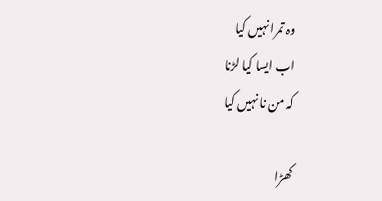وہ تمرا نہیں کیا
اب ایسا کیا لڑنا
کہ من نا نہیں کیا

کھڑا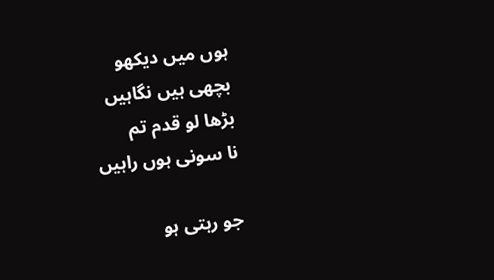ہوں میں دیکھو
بچھی ہیں نگاہیں
بڑھا لو قدم تم
نا سونی ہوں راہیں

جو رہتی ہو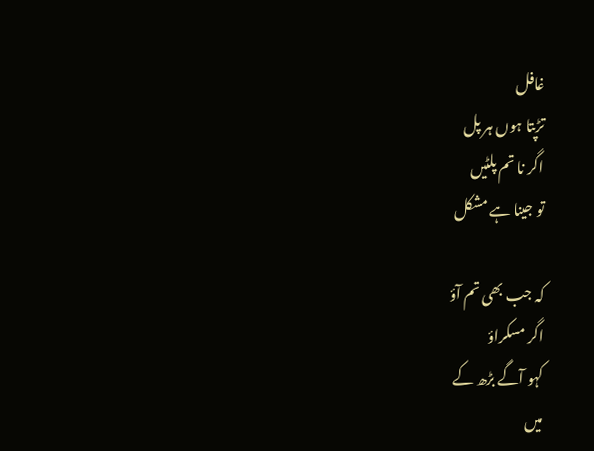غافل
تڑپتا ہوں ہر پل
اگر نا تم پلٹیں
تو جینا ہے مشکل

کہ جب بھی تم آؤ
اگر مسکراؤ
کہو آگے بڑھ کے
میں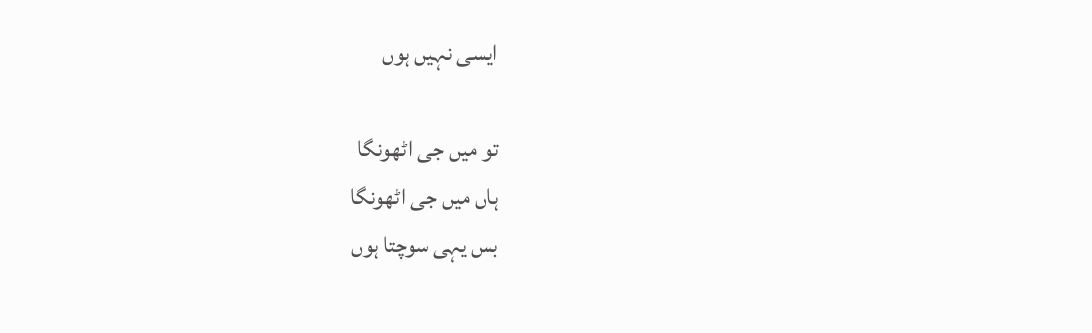ایسی نہیں ہوں

تو میں جی اٹھونگا
ہاں میں جی اٹھونگا
بس یہی سوچتا ہوں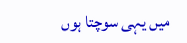میں یہی سوچتا ہوں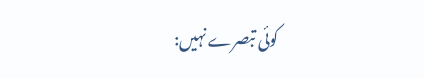کوئی تبصرے نہیں: